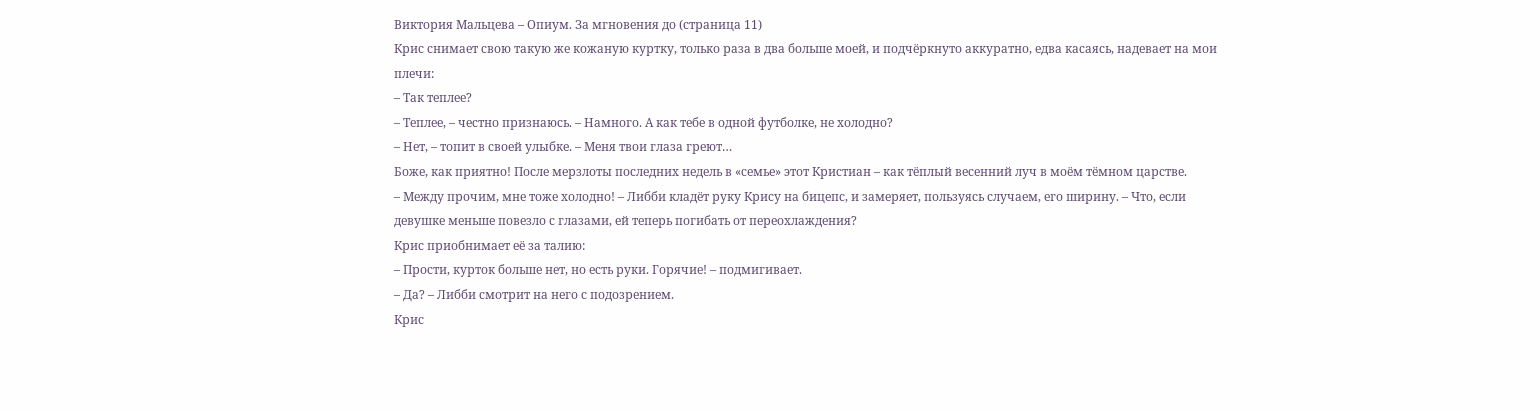Виктория Мальцева – Опиум. За мгновения до (страница 11)
Крис снимает свою такую же кожаную куртку, только раза в два больше моей, и подчёркнуто аккуратно, едва касаясь, надевает на мои плечи:
– Так теплее?
– Теплее, – честно признаюсь. – Намного. А как тебе в одной футболке, не холодно?
– Нет, – топит в своей улыбке. – Меня твои глаза греют…
Боже, как приятно! После мерзлоты последних недель в «семье» этот Кристиан – как тёплый весенний луч в моём тёмном царстве.
– Между прочим, мне тоже холодно! – Либби кладёт руку Крису на бицепс, и замеряет, пользуясь случаем, его ширину. – Что, если девушке меньше повезло с глазами, ей теперь погибать от переохлаждения?
Крис приобнимает её за талию:
– Прости, курток больше нет, но есть руки. Горячие! – подмигивает.
– Да? – Либби смотрит на него с подозрением.
Крис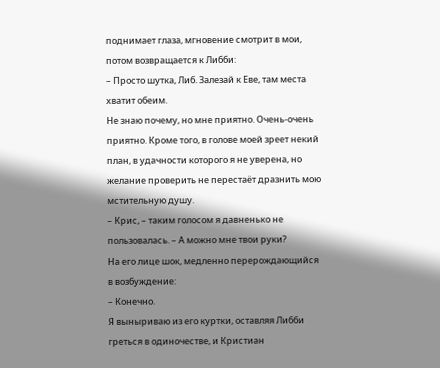поднимает глаза, мгновение смотрит в мои, потом возвращается к Либби:
– Просто шутка, Либ. Залезай к Еве, там места хватит обеим.
Не знаю почему, но мне приятно. Очень-очень приятно. Кроме того, в голове моей зреет некий план, в удачности которого я не уверена, но желание проверить не перестаёт дразнить мою мстительную душу.
– Крис, – таким голосом я давненько не пользовалась. – А можно мне твои руки?
На его лице шок, медленно перерождающийся в возбуждение:
– Конечно.
Я выныриваю из его куртки, оставляя Либби греться в одиночестве, и Кристиан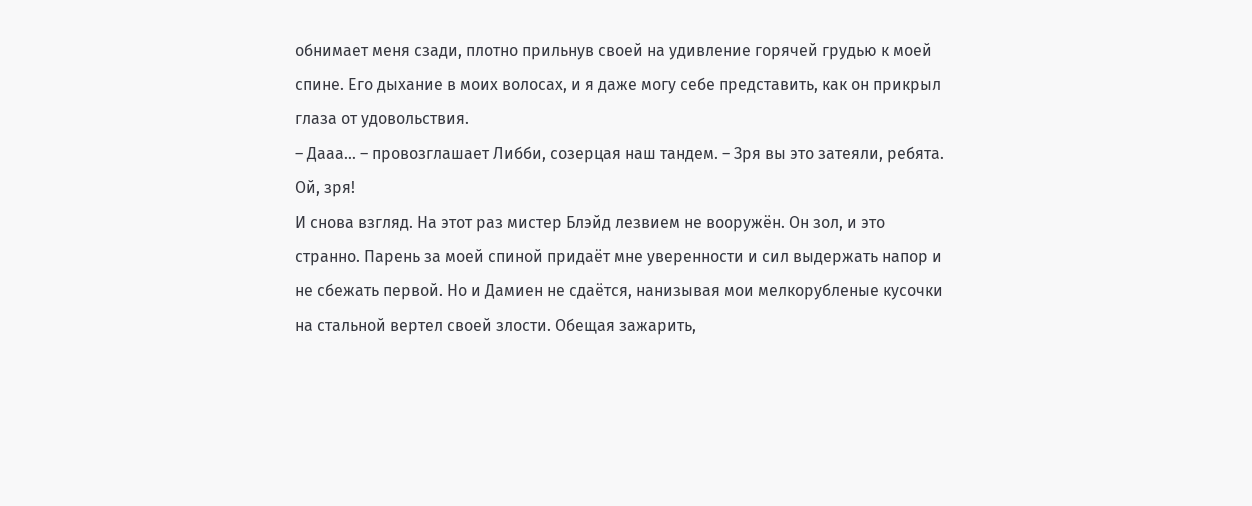обнимает меня сзади, плотно прильнув своей на удивление горячей грудью к моей спине. Его дыхание в моих волосах, и я даже могу себе представить, как он прикрыл глаза от удовольствия.
– Дааа… – провозглашает Либби, созерцая наш тандем. – Зря вы это затеяли, ребята. Ой, зря!
И снова взгляд. На этот раз мистер Блэйд лезвием не вооружён. Он зол, и это странно. Парень за моей спиной придаёт мне уверенности и сил выдержать напор и не сбежать первой. Но и Дамиен не сдаётся, нанизывая мои мелкорубленые кусочки на стальной вертел своей злости. Обещая зажарить,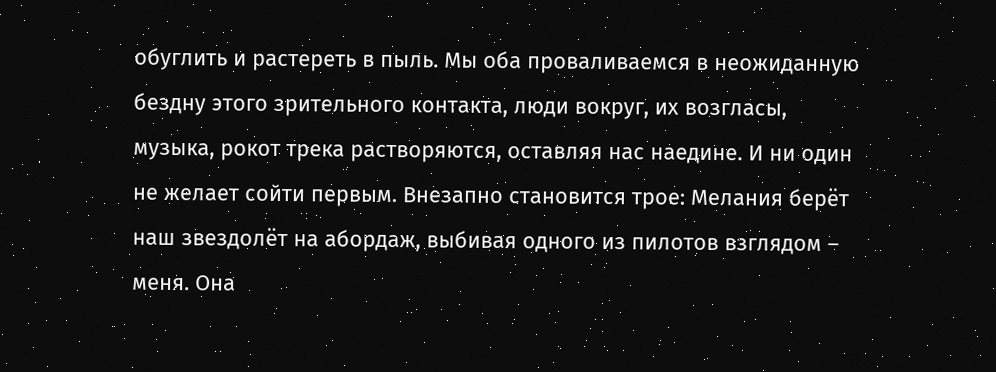обуглить и растереть в пыль. Мы оба проваливаемся в неожиданную бездну этого зрительного контакта, люди вокруг, их возгласы, музыка, рокот трека растворяются, оставляя нас наедине. И ни один не желает сойти первым. Внезапно становится трое: Мелания берёт наш звездолёт на абордаж, выбивая одного из пилотов взглядом – меня. Она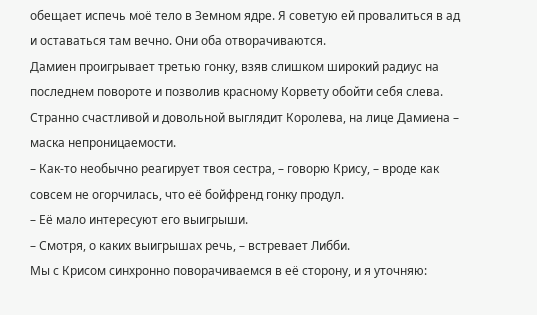обещает испечь моё тело в Земном ядре. Я советую ей провалиться в ад и оставаться там вечно. Они оба отворачиваются.
Дамиен проигрывает третью гонку, взяв слишком широкий радиус на последнем повороте и позволив красному Корвету обойти себя слева. Странно счастливой и довольной выглядит Королева, на лице Дамиена – маска непроницаемости.
– Как-то необычно реагирует твоя сестра, – говорю Крису, – вроде как совсем не огорчилась, что её бойфренд гонку продул.
– Её мало интересуют его выигрыши.
– Смотря, о каких выигрышах речь, – встревает Либби.
Мы с Крисом синхронно поворачиваемся в её сторону, и я уточняю: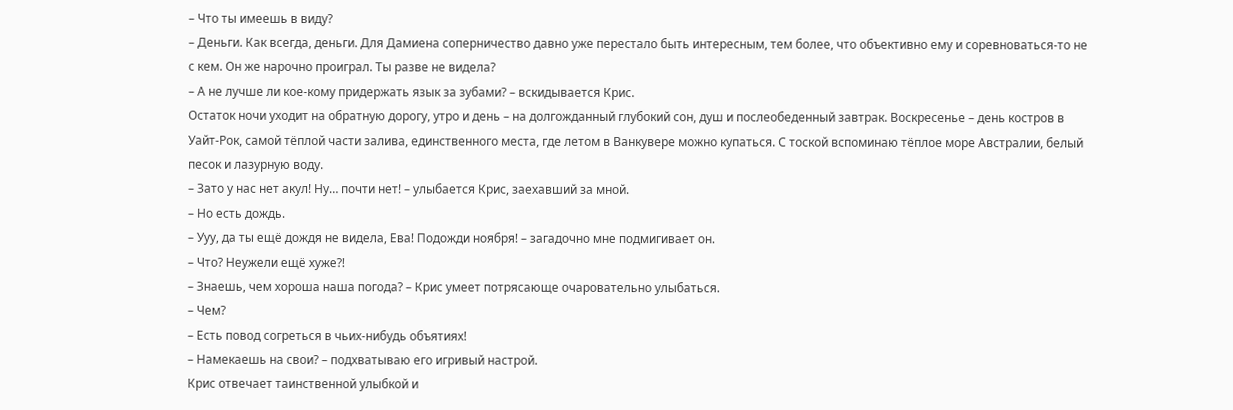– Что ты имеешь в виду?
– Деньги. Как всегда, деньги. Для Дамиена соперничество давно уже перестало быть интересным, тем более, что объективно ему и соревноваться-то не с кем. Он же нарочно проиграл. Ты разве не видела?
– А не лучше ли кое-кому придержать язык за зубами? – вскидывается Крис.
Остаток ночи уходит на обратную дорогу, утро и день – на долгожданный глубокий сон, душ и послеобеденный завтрак. Воскресенье – день костров в Уайт-Рок, самой тёплой части залива, единственного места, где летом в Ванкувере можно купаться. С тоской вспоминаю тёплое море Австралии, белый песок и лазурную воду.
– Зато у нас нет акул! Ну… почти нет! – улыбается Крис, заехавший за мной.
– Но есть дождь.
– Ууу, да ты ещё дождя не видела, Ева! Подожди ноября! – загадочно мне подмигивает он.
– Что? Неужели ещё хуже?!
– Знаешь, чем хороша наша погода? – Крис умеет потрясающе очаровательно улыбаться.
– Чем?
– Есть повод согреться в чьих-нибудь объятиях!
– Намекаешь на свои? – подхватываю его игривый настрой.
Крис отвечает таинственной улыбкой и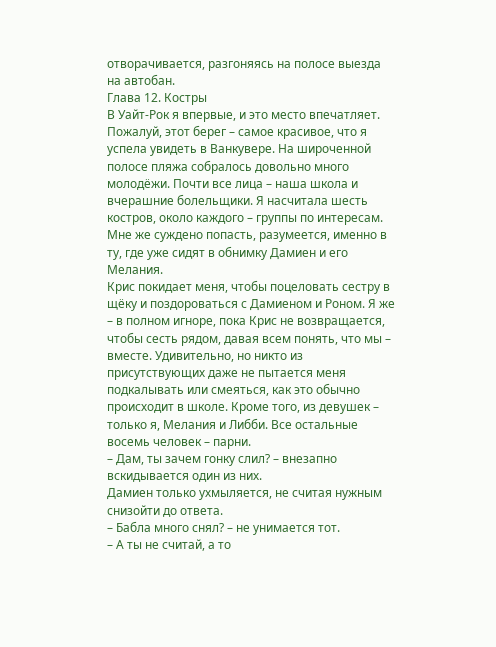отворачивается, разгоняясь на полосе выезда на автобан.
Глава 12. Костры
В Уайт-Рок я впервые, и это место впечатляет. Пожалуй, этот берег – самое красивое, что я успела увидеть в Ванкувере. На широченной полосе пляжа собралось довольно много молодёжи. Почти все лица – наша школа и вчерашние болельщики. Я насчитала шесть костров, около каждого – группы по интересам. Мне же суждено попасть, разумеется, именно в ту, где уже сидят в обнимку Дамиен и его Мелания.
Крис покидает меня, чтобы поцеловать сестру в щёку и поздороваться с Дамиеном и Роном. Я же – в полном игноре, пока Крис не возвращается, чтобы сесть рядом, давая всем понять, что мы – вместе. Удивительно, но никто из присутствующих даже не пытается меня подкалывать или смеяться, как это обычно происходит в школе. Кроме того, из девушек – только я, Мелания и Либби. Все остальные восемь человек – парни.
– Дам, ты зачем гонку слил? – внезапно вскидывается один из них.
Дамиен только ухмыляется, не считая нужным снизойти до ответа.
– Бабла много снял? – не унимается тот.
– А ты не считай, а то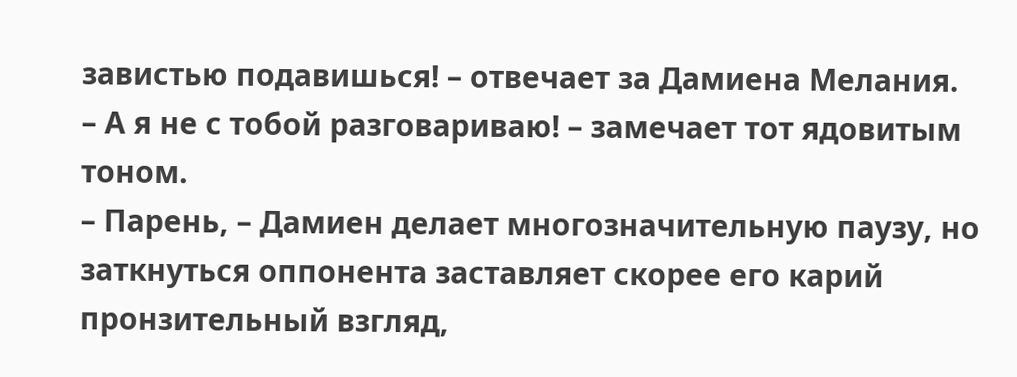завистью подавишься! – отвечает за Дамиена Мелания.
– А я не с тобой разговариваю! – замечает тот ядовитым тоном.
– Парень, – Дамиен делает многозначительную паузу, но заткнуться оппонента заставляет скорее его карий пронзительный взгляд,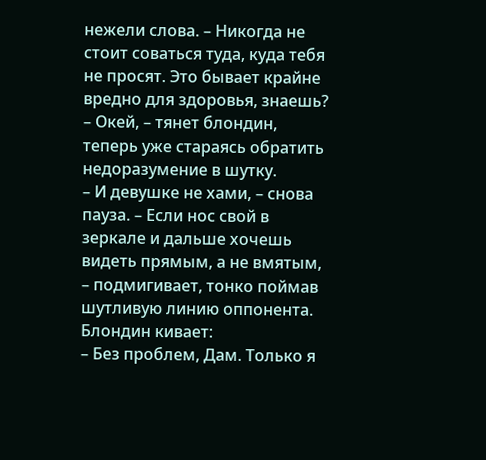нежели слова. – Никогда не стоит соваться туда, куда тебя не просят. Это бывает крайне вредно для здоровья, знаешь?
– Окей, – тянет блондин, теперь уже стараясь обратить недоразумение в шутку.
– И девушке не хами, – снова пауза. – Если нос свой в зеркале и дальше хочешь видеть прямым, а не вмятым, – подмигивает, тонко поймав шутливую линию оппонента.
Блондин кивает:
– Без проблем, Дам. Только я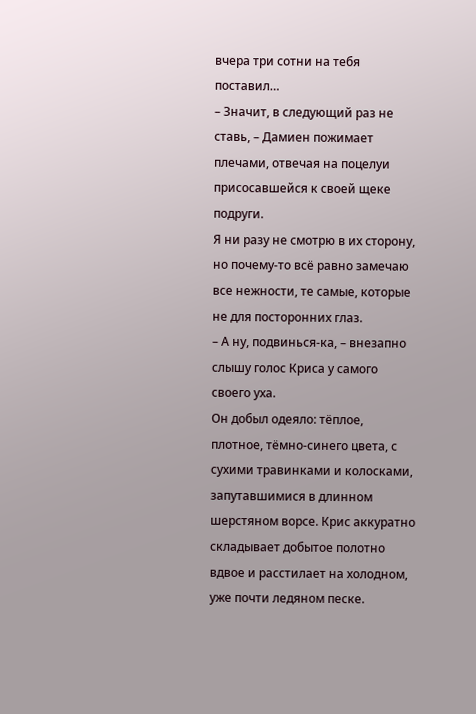вчера три сотни на тебя поставил…
– Значит, в следующий раз не ставь, – Дамиен пожимает плечами, отвечая на поцелуи присосавшейся к своей щеке подруги.
Я ни разу не смотрю в их сторону, но почему-то всё равно замечаю все нежности, те самые, которые не для посторонних глаз.
– А ну, подвинься-ка, – внезапно слышу голос Криса у самого своего уха.
Он добыл одеяло: тёплое, плотное, тёмно-синего цвета, с сухими травинками и колосками, запутавшимися в длинном шерстяном ворсе. Крис аккуратно складывает добытое полотно вдвое и расстилает на холодном, уже почти ледяном песке.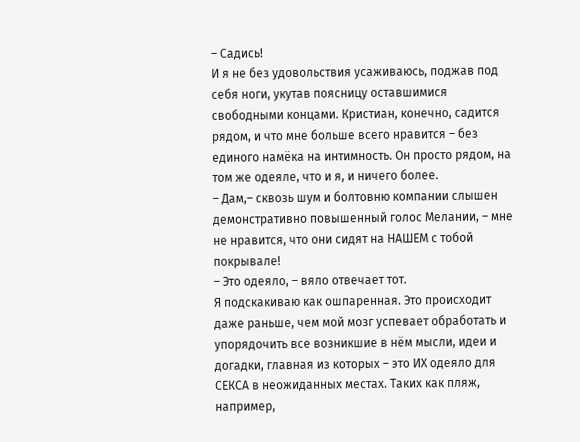– Садись!
И я не без удовольствия усаживаюсь, поджав под себя ноги, укутав поясницу оставшимися свободными концами. Кристиан, конечно, садится рядом, и что мне больше всего нравится – без единого намёка на интимность. Он просто рядом, на том же одеяле, что и я, и ничего более.
– Дам,– сквозь шум и болтовню компании слышен демонстративно повышенный голос Мелании, – мне не нравится, что они сидят на НАШЕМ с тобой покрывале!
– Это одеяло, – вяло отвечает тот.
Я подскакиваю как ошпаренная. Это происходит даже раньше, чем мой мозг успевает обработать и упорядочить все возникшие в нём мысли, идеи и догадки, главная из которых – это ИХ одеяло для СЕКСА в неожиданных местах. Таких как пляж, например,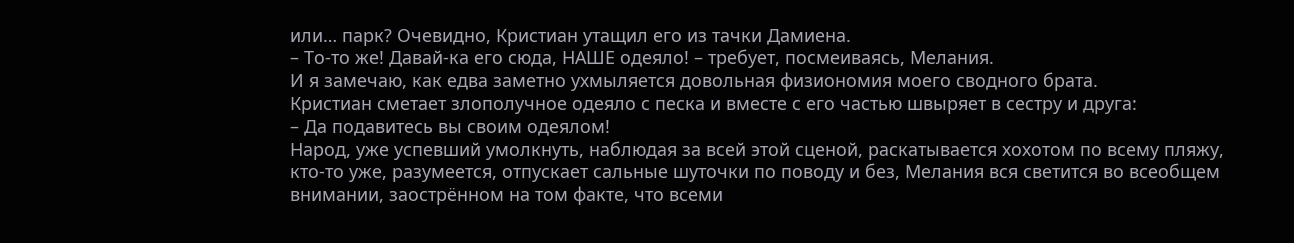или… парк? Очевидно, Кристиан утащил его из тачки Дамиена.
– То-то же! Давай-ка его сюда, НАШЕ одеяло! – требует, посмеиваясь, Мелания.
И я замечаю, как едва заметно ухмыляется довольная физиономия моего сводного брата.
Кристиан сметает злополучное одеяло с песка и вместе с его частью швыряет в сестру и друга:
– Да подавитесь вы своим одеялом!
Народ, уже успевший умолкнуть, наблюдая за всей этой сценой, раскатывается хохотом по всему пляжу, кто-то уже, разумеется, отпускает сальные шуточки по поводу и без, Мелания вся светится во всеобщем внимании, заострённом на том факте, что всеми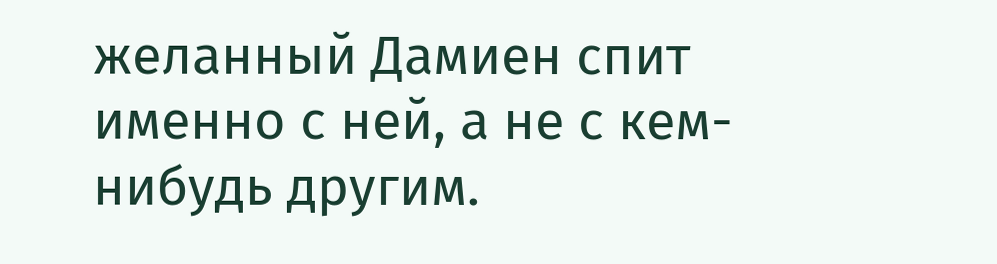желанный Дамиен спит именно с ней, а не с кем-нибудь другим.